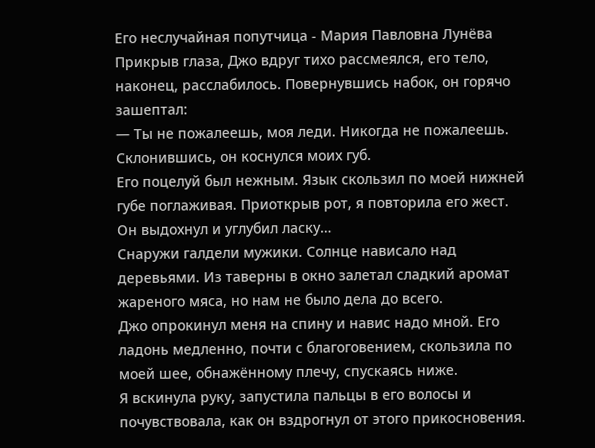Его неслучайная попутчица - Мария Павловна Лунёва
Прикрыв глаза, Джо вдруг тихо рассмеялся, его тело, наконец, расслабилось. Повернувшись набок, он горячо зашептал:
— Ты не пожалеешь, моя леди. Никогда не пожалеешь.
Склонившись, он коснулся моих губ.
Его поцелуй был нежным. Язык скользил по моей нижней губе поглаживая. Приоткрыв рот, я повторила его жест. Он выдохнул и углубил ласку…
Снаружи галдели мужики. Солнце нависало над деревьями. Из таверны в окно залетал сладкий аромат жареного мяса, но нам не было дела до всего.
Джо опрокинул меня на спину и навис надо мной. Его ладонь медленно, почти с благоговением, скользила по моей шее, обнажённому плечу, спускаясь ниже.
Я вскинула руку, запустила пальцы в его волосы и почувствовала, как он вздрогнул от этого прикосновения.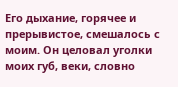Его дыхание, горячее и прерывистое, смешалось с моим. Он целовал уголки моих губ, веки, словно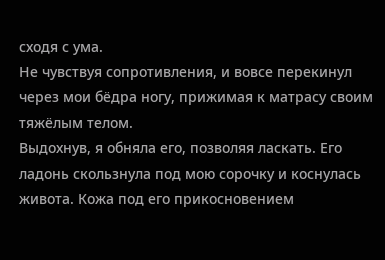сходя с ума.
Не чувствуя сопротивления, и вовсе перекинул через мои бёдра ногу, прижимая к матрасу своим тяжёлым телом.
Выдохнув, я обняла его, позволяя ласкать. Его ладонь скользнула под мою сорочку и коснулась живота. Кожа под его прикосновением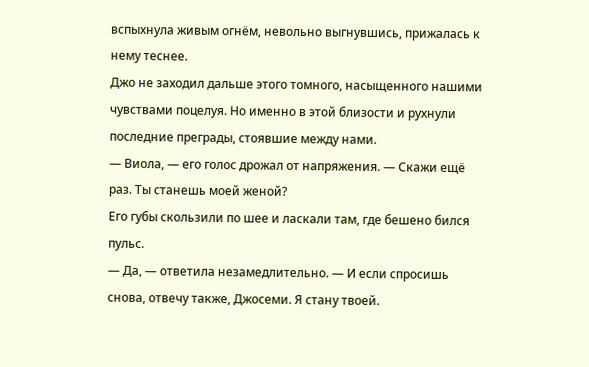вспыхнула живым огнём, невольно выгнувшись, прижалась к нему теснее.
Джо не заходил дальше этого томного, насыщенного нашими чувствами поцелуя. Но именно в этой близости и рухнули последние преграды, стоявшие между нами.
— Виола, — его голос дрожал от напряжения. — Скажи ещё раз. Ты станешь моей женой?
Его губы скользили по шее и ласкали там, где бешено бился пульс.
— Да, — ответила незамедлительно. — И если спросишь снова, отвечу также, Джосеми. Я стану твоей.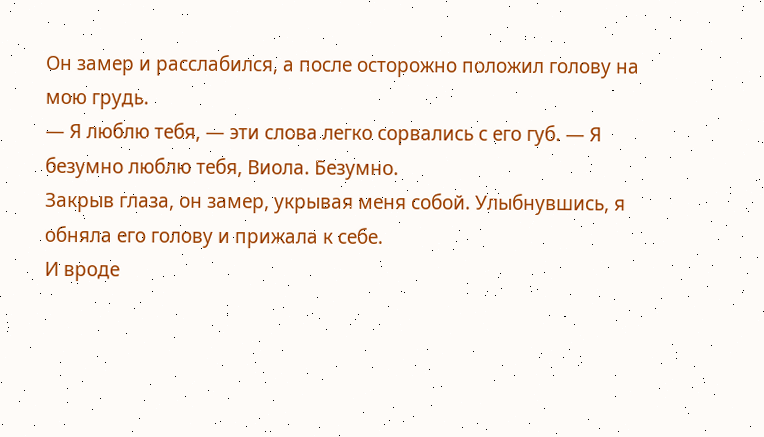Он замер и расслабился, а после осторожно положил голову на мою грудь.
— Я люблю тебя, — эти слова легко сорвались с его губ. — Я безумно люблю тебя, Виола. Безумно.
Закрыв глаза, он замер, укрывая меня собой. Улыбнувшись, я обняла его голову и прижала к себе.
И вроде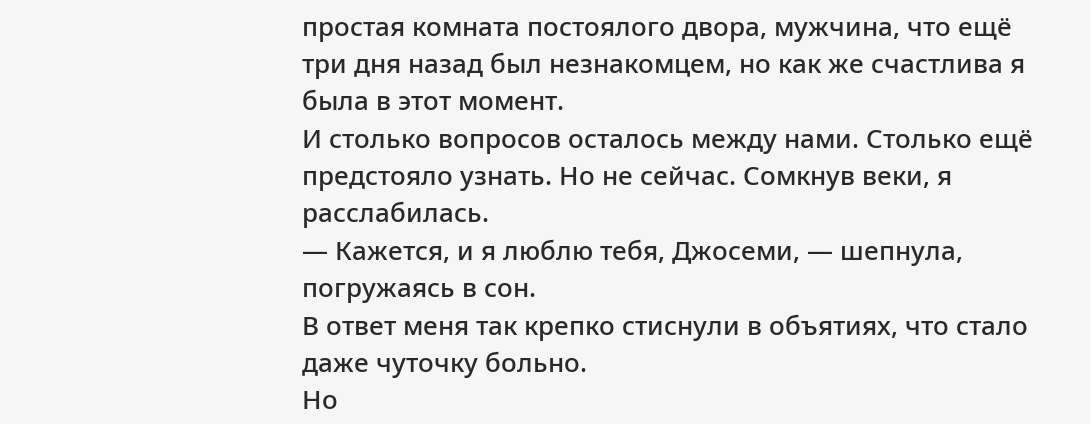простая комната постоялого двора, мужчина, что ещё три дня назад был незнакомцем, но как же счастлива я была в этот момент.
И столько вопросов осталось между нами. Столько ещё предстояло узнать. Но не сейчас. Сомкнув веки, я расслабилась.
— Кажется, и я люблю тебя, Джосеми, — шепнула, погружаясь в сон.
В ответ меня так крепко стиснули в объятиях, что стало даже чуточку больно.
Но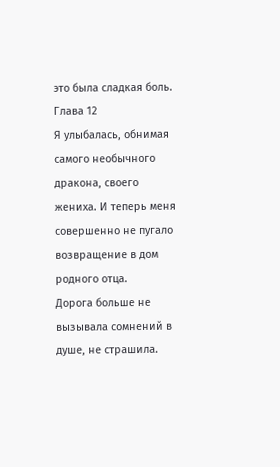это была сладкая боль.
Глава 12
Я улыбалась, обнимая самого необычного дракона, своего жениха. И теперь меня совершенно не пугало возвращение в дом родного отца.
Дорога больше не вызывала сомнений в душе, не страшила.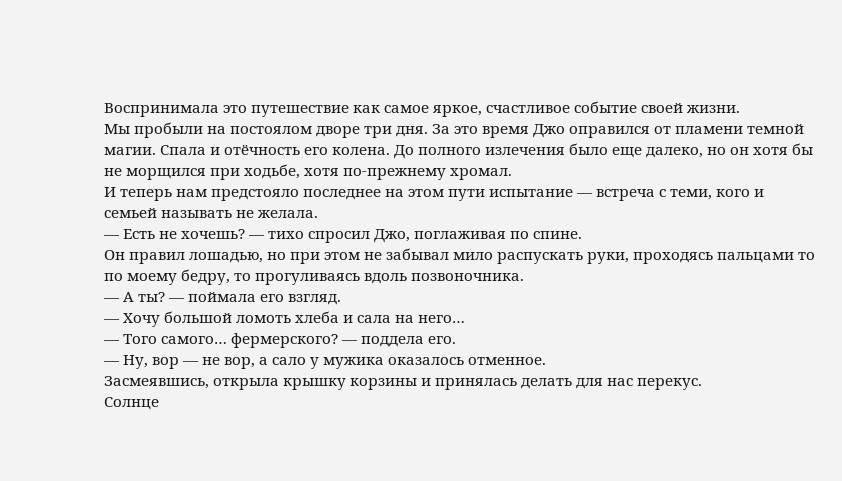Воспринимала это путешествие как самое яркое, счастливое событие своей жизни.
Мы пробыли на постоялом дворе три дня. За это время Джо оправился от пламени темной магии. Спала и отёчность его колена. До полного излечения было еще далеко, но он хотя бы не морщился при ходьбе, хотя по-прежнему хромал.
И теперь нам предстояло последнее на этом пути испытание — встреча с теми, кого и семьей называть не желала.
— Есть не хочешь? — тихо спросил Джо, поглаживая по спине.
Он правил лошадью, но при этом не забывал мило распускать руки, проходясь пальцами то по моему бедру, то прогуливаясь вдоль позвоночника.
— А ты? — поймала его взгляд.
— Хочу большой ломоть хлеба и сала на него…
— Того самого… фермерского? — поддела его.
— Ну, вор — не вор, а сало у мужика оказалось отменное.
Засмеявшись, открыла крышку корзины и принялась делать для нас перекус.
Солнце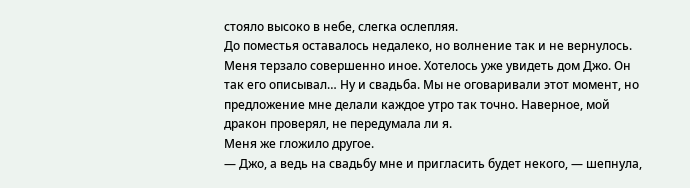стояло высоко в небе, слегка ослепляя.
До поместья оставалось недалеко, но волнение так и не вернулось. Меня терзало совершенно иное. Хотелось уже увидеть дом Джо. Он так его описывал… Ну и свадьба. Мы не оговаривали этот момент, но предложение мне делали каждое утро так точно. Наверное, мой дракон проверял, не передумала ли я.
Меня же гложило другое.
— Джо, а ведь на свадьбу мне и пригласить будет некого, — шепнула,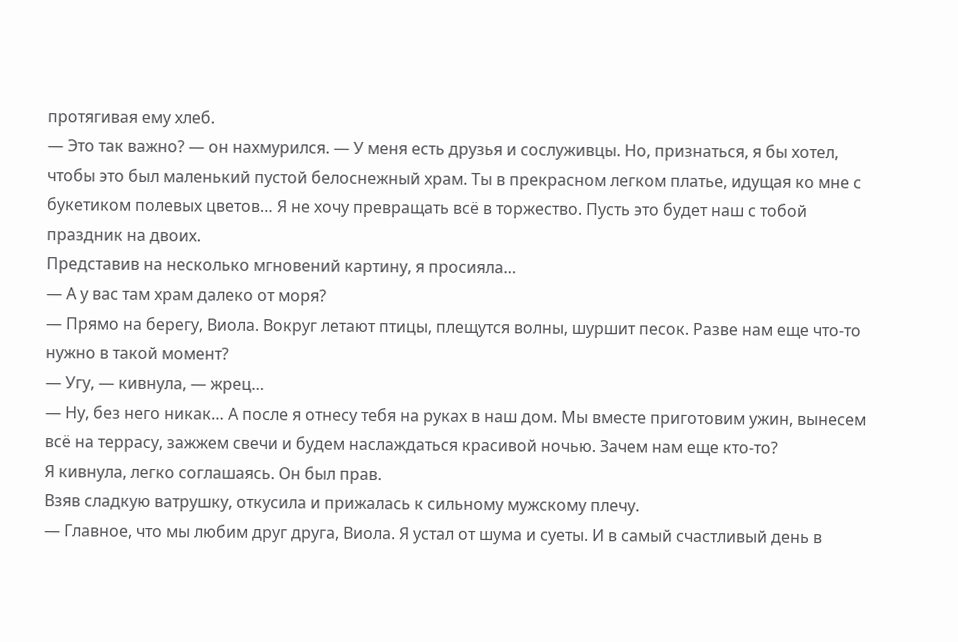протягивая ему хлеб.
— Это так важно? — он нахмурился. — У меня есть друзья и сослуживцы. Но, признаться, я бы хотел, чтобы это был маленький пустой белоснежный храм. Ты в прекрасном легком платье, идущая ко мне с букетиком полевых цветов… Я не хочу превращать всё в торжество. Пусть это будет наш с тобой праздник на двоих.
Представив на несколько мгновений картину, я просияла…
— А у вас там храм далеко от моря?
— Прямо на берегу, Виола. Вокруг летают птицы, плещутся волны, шуршит песок. Разве нам еще что-то нужно в такой момент?
— Угу, — кивнула, — жрец…
— Ну, без него никак… А после я отнесу тебя на руках в наш дом. Мы вместе приготовим ужин, вынесем всё на террасу, зажжем свечи и будем наслаждаться красивой ночью. Зачем нам еще кто-то?
Я кивнула, легко соглашаясь. Он был прав.
Взяв сладкую ватрушку, откусила и прижалась к сильному мужскому плечу.
— Главное, что мы любим друг друга, Виола. Я устал от шума и суеты. И в самый счастливый день в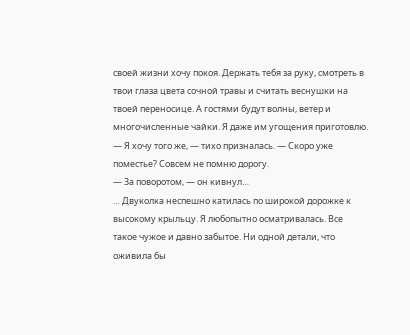своей жизни хочу покоя. Держать тебя за руку, смотреть в твои глаза цвета сочной травы и считать веснушки на твоей переносице. А гостями будут волны, ветер и многочисленные чайки. Я даже им угощения приготовлю.
— Я хочу того же, — тихо призналась. — Скоро уже поместье? Совсем не помню дорогу.
— За поворотом, — он кивнул…
… Двуколка неспешно катилась по широкой дорожке к высокому крыльцу. Я любопытно осматривалась. Все такое чужое и давно забытое. Ни одной детали, что оживила бы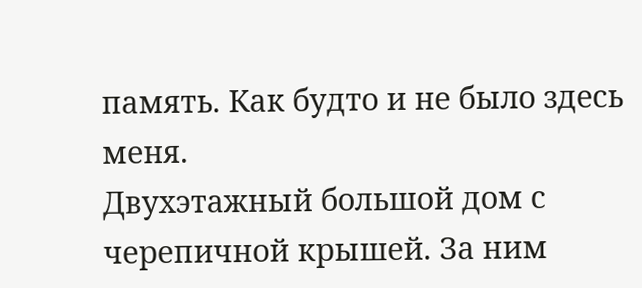память. Как будто и не было здесь меня.
Двухэтажный большой дом с черепичной крышей. За ним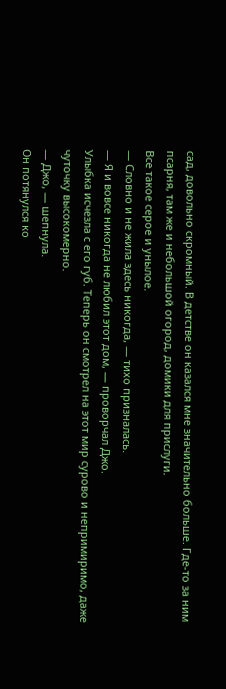сад, довольно скромный. В детстве он казался мне значительно больше. Где-то за ним псарня, там же и небольшой огород, домики для прислуги.
Все такое серое и унылое.
— Словно и не жила здесь никогда, — тихо призналась.
— Я и вовсе никогда не любил этот дом, — проворчал Джо.
Улыбка исчезла с его губ. Теперь он смотрел на этот мир сурово и непримиримо, даже чуточку высокомерно.
— Джо, — шепнула.
Он потянулся ко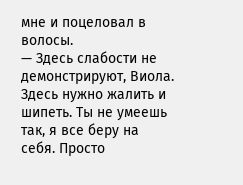мне и поцеловал в волосы.
— Здесь слабости не демонстрируют, Виола. Здесь нужно жалить и шипеть. Ты не умеешь так, я все беру на себя. Просто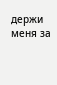держи меня за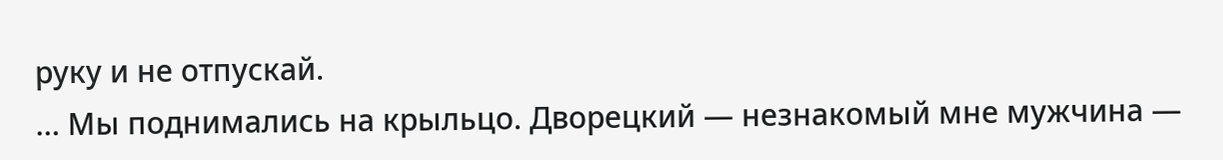руку и не отпускай.
… Мы поднимались на крыльцо. Дворецкий — незнакомый мне мужчина —